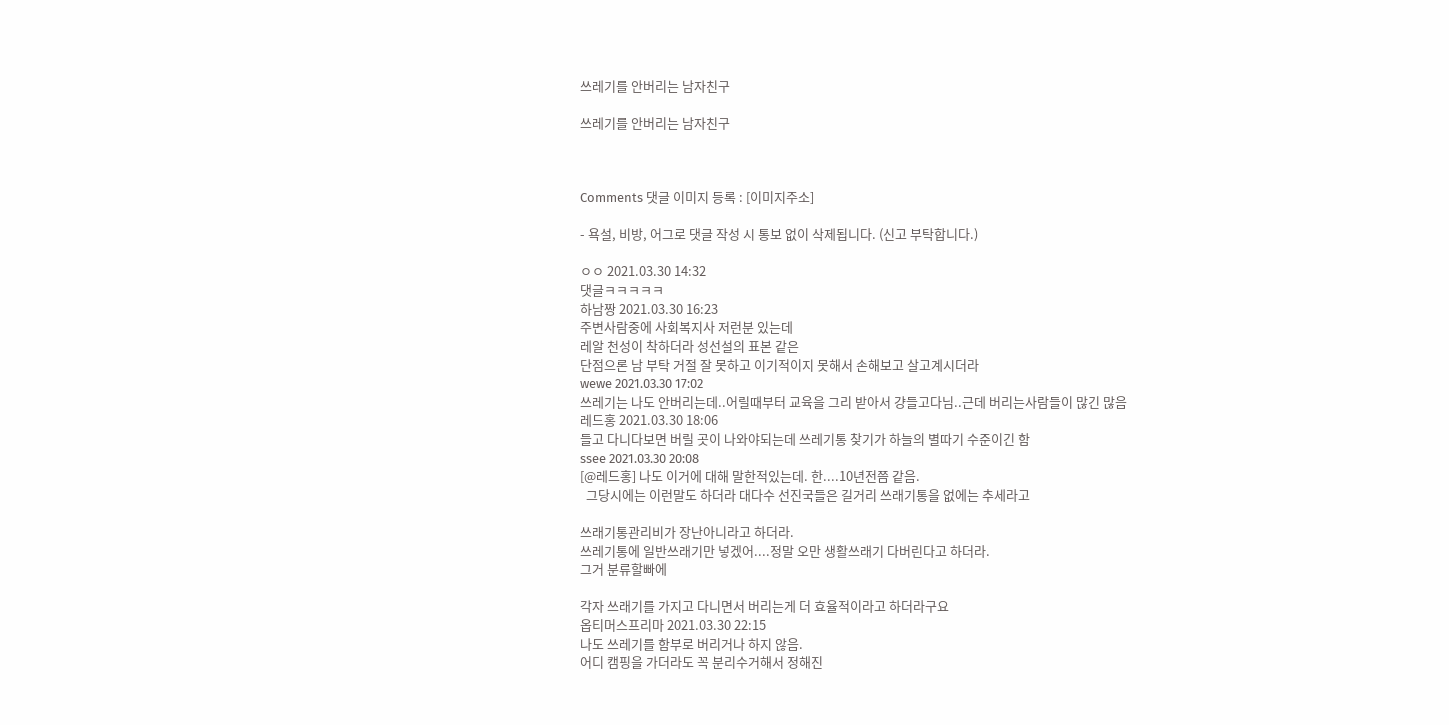쓰레기를 안버리는 남자친구

쓰레기를 안버리는 남자친구



Comments 댓글 이미지 등록 : [이미지주소]

- 욕설, 비방, 어그로 댓글 작성 시 통보 없이 삭제됩니다. (신고 부탁합니다.)

ㅇㅇ 2021.03.30 14:32
댓글ㅋㅋㅋㅋㅋ
하남짱 2021.03.30 16:23
주변사람중에 사회복지사 저런분 있는데
레알 천성이 착하더라 성선설의 표본 같은
단점으론 남 부탁 거절 잘 못하고 이기적이지 못해서 손해보고 살고계시더라
wewe 2021.03.30 17:02
쓰레기는 나도 안버리는데..어릴때부터 교육을 그리 받아서 걍들고다님..근데 버리는사람들이 많긴 많음
레드홍 2021.03.30 18:06
들고 다니다보면 버릴 곳이 나와야되는데 쓰레기통 찾기가 하늘의 별따기 수준이긴 함
ssee 2021.03.30 20:08
[@레드홍] 나도 이거에 대해 말한적있는데. 한....10년전쯤 같음.
  그당시에는 이런말도 하더라 대다수 선진국들은 길거리 쓰래기통을 없에는 추세라고

쓰래기통관리비가 장난아니라고 하더라.
쓰레기통에 일반쓰래기만 넣겠어....정말 오만 생활쓰래기 다버린다고 하더라.
그거 분류할빠에

각자 쓰래기를 가지고 다니면서 버리는게 더 효율적이라고 하더라구요
옵티머스프리마 2021.03.30 22:15
나도 쓰레기를 함부로 버리거나 하지 않음.
어디 캠핑을 가더라도 꼭 분리수거해서 정해진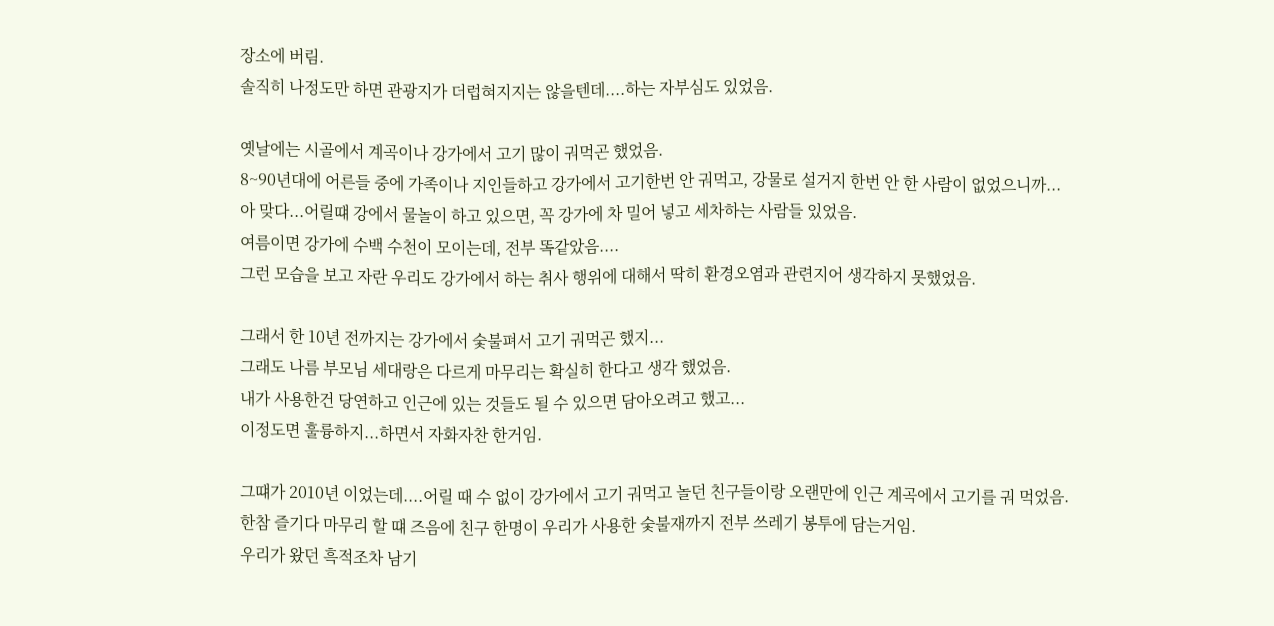장소에 버림.
솔직히 나정도만 하면 관광지가 더럽혀지지는 않을텐데....하는 자부심도 있었음.

옛날에는 시골에서 계곡이나 강가에서 고기 많이 궈먹곤 했었음.
8~90년대에 어른들 중에 가족이나 지인들하고 강가에서 고기한번 안 궈먹고, 강물로 설거지 한번 안 한 사람이 없었으니까...
아 맞다...어릴떄 강에서 물놀이 하고 있으면, 꼭 강가에 차 밀어 넣고 세차하는 사람들 있었음.
여름이면 강가에 수백 수천이 모이는데, 전부 똑같았음....
그런 모습을 보고 자란 우리도 강가에서 하는 취사 행위에 대해서 딱히 환경오염과 관련지어 생각하지 못했었음.

그래서 한 10년 전까지는 강가에서 숯불펴서 고기 궈먹곤 했지...
그래도 나름 부모님 세대랑은 다르게 마무리는 확실히 한다고 생각 했었음.
내가 사용한건 당연하고 인근에 있는 것들도 될 수 있으면 담아오려고 했고...
이정도면 훌륭하지...하면서 자화자찬 한거임.

그떄가 2010년 이었는데....어릴 때 수 없이 강가에서 고기 궈먹고 놀던 친구들이랑 오랜만에 인근 계곡에서 고기를 궈 먹었음.
한참 즐기다 마무리 할 떄 즈음에 친구 한명이 우리가 사용한 숯불재까지 전부 쓰레기 봉투에 담는거임.
우리가 왔던 흑적조차 남기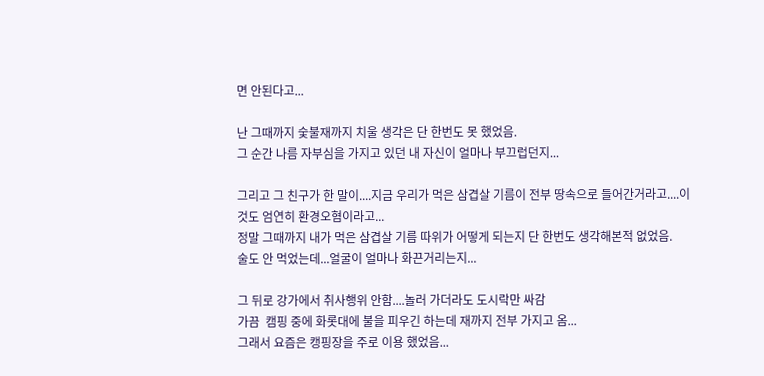면 안된다고...

난 그때까지 숯불재까지 치울 생각은 단 한번도 못 했었음.
그 순간 나름 자부심을 가지고 있던 내 자신이 얼마나 부끄럽던지...

그리고 그 친구가 한 말이....지금 우리가 먹은 삼겹살 기름이 전부 땅속으로 들어간거라고....이것도 엄연히 환경오혐이라고...
정말 그때까지 내가 먹은 삼겹살 기름 따위가 어떻게 되는지 단 한번도 생각해본적 없었음.
술도 안 먹었는데...얼굴이 얼마나 화끈거리는지...

그 뒤로 강가에서 취사행위 안함....놀러 가더라도 도시락만 싸감
가끔  캠핑 중에 화롯대에 불을 피우긴 하는데 재까지 전부 가지고 옴...
그래서 요즘은 캥핑장을 주로 이용 했었음...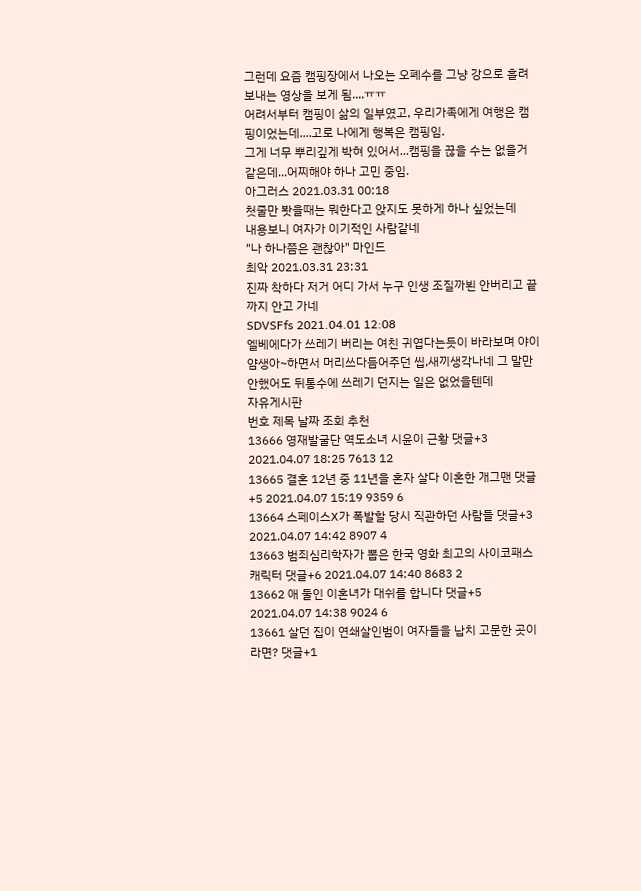그런데 요즘 캠핑장에서 나오는 오폐수를 그냥 강으로 흘려보내는 영상을 보게 됨....ㅠㅠ
어려서부터 캠핑이 삶의 일부였고, 우리가족에게 여행은 캠핑이었는데....고로 나에게 행복은 캠핑임.
그게 너무 뿌리깊게 박혀 있어서...캠핑을 끊을 수는 없을거 같은데...어찌해야 하나 고민 중임.
아그러스 2021.03.31 00:18
첫줄만 봣을때는 뭐한다고 앉지도 못하게 하나 싶었는데
내용보니 여자가 이기적인 사람같네
"나 하나쯤은 괜찮아" 마인드
최악 2021.03.31 23:31
진짜 착하다 저거 어디 가서 누구 인생 조질까뵌 안버리고 끝까지 안고 가네
SDVSFfs 2021.04.01 12:08
엘베에다가 쓰레기 버리는 여친 귀엽다는듯이 바라보며 야이 얌생아~하면서 머리쓰다듬어주던 씹,새끼생각나네 그 말만 안했어도 뒤통수에 쓰레기 던지는 일은 없었을텐데
자유게시판
번호 제목 날짜 조회 추천
13666 영재발굴단 역도소녀 시윤이 근황 댓글+3 2021.04.07 18:25 7613 12
13665 결혼 12년 중 11년을 혼자 살다 이혼한 개그맨 댓글+5 2021.04.07 15:19 9359 6
13664 스페이스X가 폭발할 당시 직관하던 사람들 댓글+3 2021.04.07 14:42 8907 4
13663 범죄심리학자가 뽑은 한국 영화 최고의 사이코패스 캐릭터 댓글+6 2021.04.07 14:40 8683 2
13662 애 둘인 이혼녀가 대쉬를 합니다 댓글+5 2021.04.07 14:38 9024 6
13661 살던 집이 연쇄살인범이 여자들을 납치 고문한 곳이라면? 댓글+1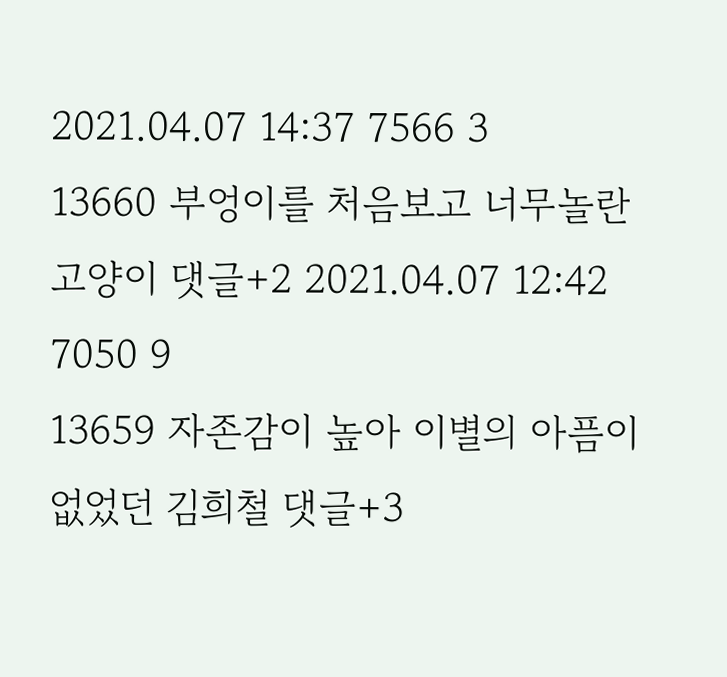2021.04.07 14:37 7566 3
13660 부엉이를 처음보고 너무놀란 고양이 댓글+2 2021.04.07 12:42 7050 9
13659 자존감이 높아 이별의 아픔이 없었던 김희철 댓글+3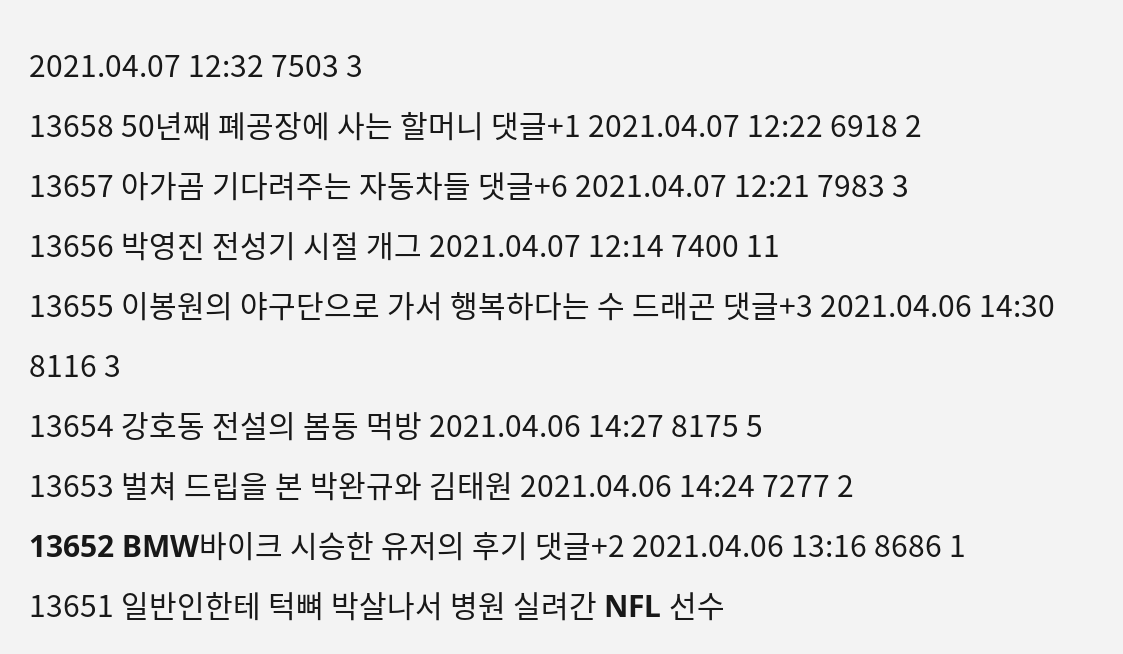2021.04.07 12:32 7503 3
13658 50년째 폐공장에 사는 할머니 댓글+1 2021.04.07 12:22 6918 2
13657 아가곰 기다려주는 자동차들 댓글+6 2021.04.07 12:21 7983 3
13656 박영진 전성기 시절 개그 2021.04.07 12:14 7400 11
13655 이봉원의 야구단으로 가서 행복하다는 수 드래곤 댓글+3 2021.04.06 14:30 8116 3
13654 강호동 전설의 봄동 먹방 2021.04.06 14:27 8175 5
13653 벌쳐 드립을 본 박완규와 김태원 2021.04.06 14:24 7277 2
13652 BMW바이크 시승한 유저의 후기 댓글+2 2021.04.06 13:16 8686 1
13651 일반인한테 턱뼈 박살나서 병원 실려간 NFL 선수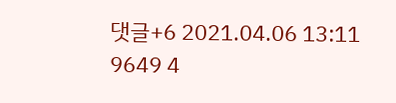댓글+6 2021.04.06 13:11 9649 4